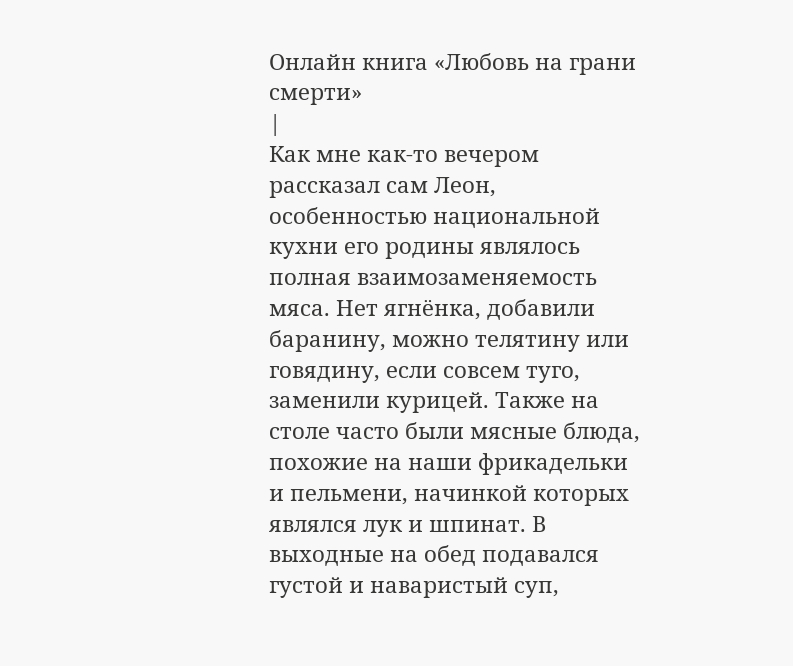Онлайн книга «Любовь на грани смерти»
|
Как мне как-то вечером рассказал сам Леон, особенностью национальной кухни его родины являлось полная взаимозаменяемость мяса. Нет ягнёнка, добавили баранину, можно телятину или говядину, если совсем туго, заменили курицей. Также на столе часто были мясные блюда, похожие на наши фрикадельки и пельмени, начинкой которых являлся лук и шпинат. В выходные на обед подавался густой и наваристый суп,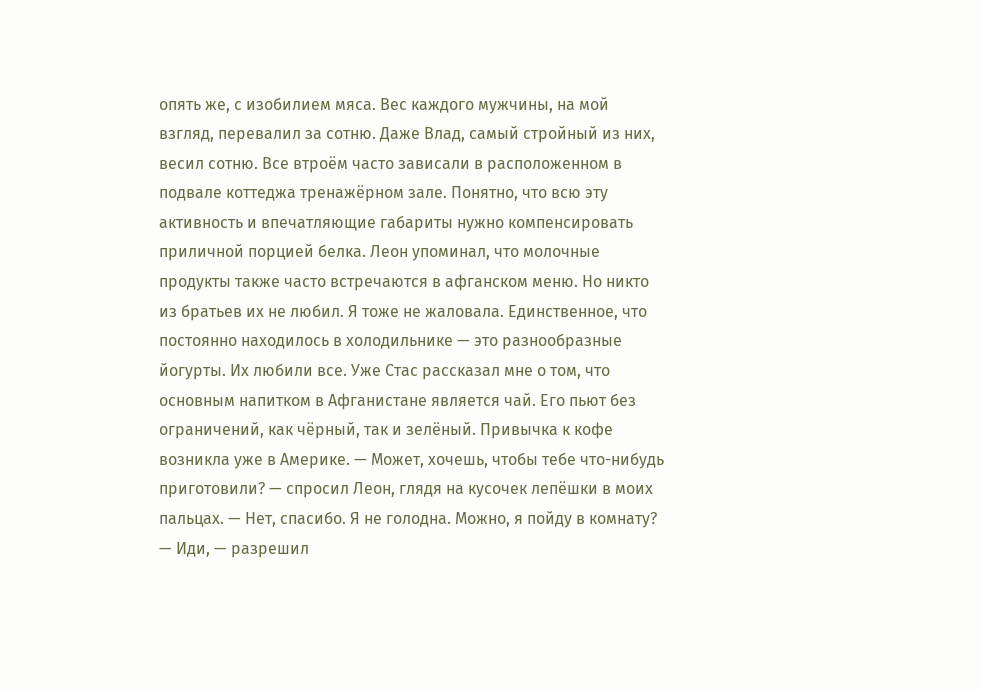опять же, с изобилием мяса. Вес каждого мужчины, на мой взгляд, перевалил за сотню. Даже Влад, самый стройный из них, весил сотню. Все втроём часто зависали в расположенном в подвале коттеджа тренажёрном зале. Понятно, что всю эту активность и впечатляющие габариты нужно компенсировать приличной порцией белка. Леон упоминал, что молочные продукты также часто встречаются в афганском меню. Но никто из братьев их не любил. Я тоже не жаловала. Единственное, что постоянно находилось в холодильнике — это разнообразные йогурты. Их любили все. Уже Стас рассказал мне о том, что основным напитком в Афганистане является чай. Его пьют без ограничений, как чёрный, так и зелёный. Привычка к кофе возникла уже в Америке. — Может, хочешь, чтобы тебе что-нибудь приготовили? — спросил Леон, глядя на кусочек лепёшки в моих пальцах. — Нет, спасибо. Я не голодна. Можно, я пойду в комнату? — Иди, — разрешил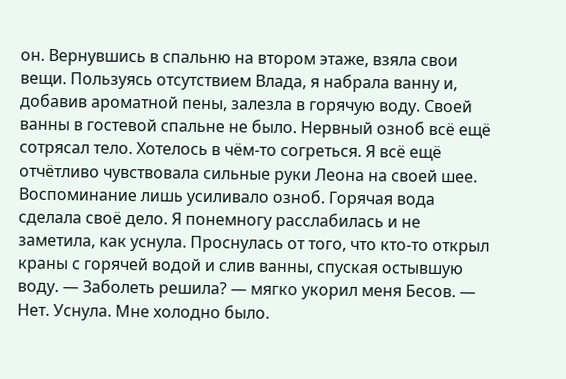он. Вернувшись в спальню на втором этаже, взяла свои вещи. Пользуясь отсутствием Влада, я набрала ванну и, добавив ароматной пены, залезла в горячую воду. Своей ванны в гостевой спальне не было. Нервный озноб всё ещё сотрясал тело. Хотелось в чём-то согреться. Я всё ещё отчётливо чувствовала сильные руки Леона на своей шее. Воспоминание лишь усиливало озноб. Горячая вода сделала своё дело. Я понемногу расслабилась и не заметила, как уснула. Проснулась от того, что кто-то открыл краны с горячей водой и слив ванны, спуская остывшую воду. — Заболеть решила? — мягко укорил меня Бесов. — Нет. Уснула. Мне холодно было.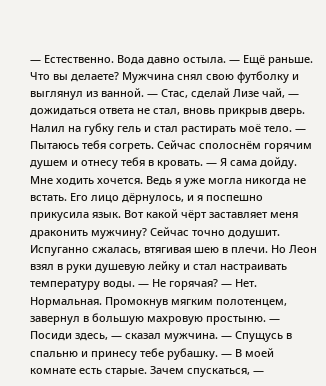— Естественно. Вода давно остыла. — Ещё раньше. Что вы делаете? Мужчина снял свою футболку и выглянул из ванной. — Стас, сделай Лизе чай, — дожидаться ответа не стал, вновь прикрыв дверь. Налил на губку гель и стал растирать моё тело. — Пытаюсь тебя согреть. Сейчас сполоснём горячим душем и отнесу тебя в кровать. — Я сама дойду. Мне ходить хочется. Ведь я уже могла никогда не встать. Его лицо дёрнулось, и я поспешно прикусила язык. Вот какой чёрт заставляет меня драконить мужчину? Сейчас точно додушит. Испуганно сжалась, втягивая шею в плечи. Но Леон взял в руки душевую лейку и стал настраивать температуру воды. — Не горячая? — Нет. Нормальная. Промокнув мягким полотенцем, завернул в большую махровую простыню. — Посиди здесь, — сказал мужчина. — Спущусь в спальню и принесу тебе рубашку. — В моей комнате есть старые. Зачем спускаться, —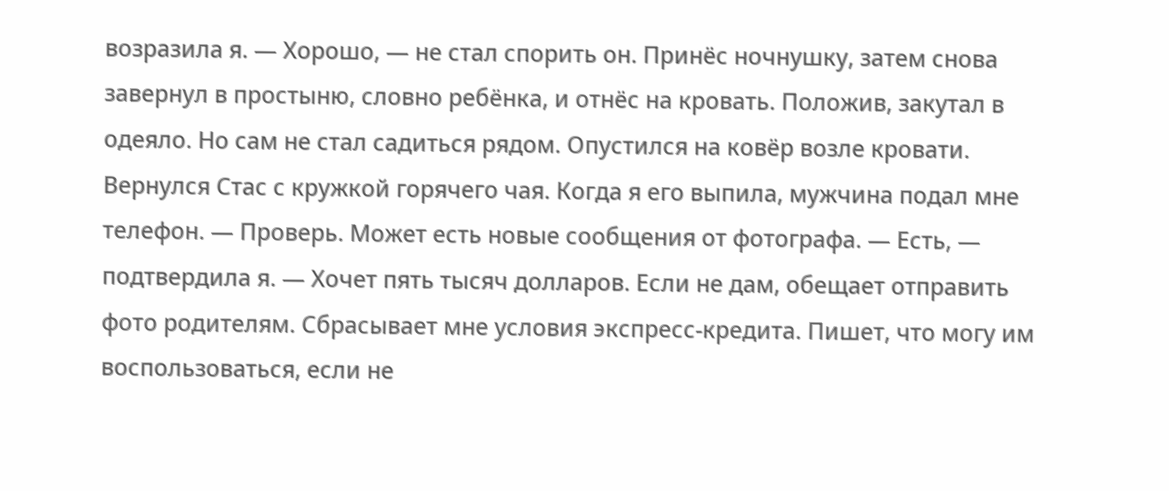возразила я. — Хорошо, — не стал спорить он. Принёс ночнушку, затем снова завернул в простыню, словно ребёнка, и отнёс на кровать. Положив, закутал в одеяло. Но сам не стал садиться рядом. Опустился на ковёр возле кровати. Вернулся Стас с кружкой горячего чая. Когда я его выпила, мужчина подал мне телефон. — Проверь. Может есть новые сообщения от фотографа. — Есть, — подтвердила я. — Хочет пять тысяч долларов. Если не дам, обещает отправить фото родителям. Сбрасывает мне условия экспресс-кредита. Пишет, что могу им воспользоваться, если не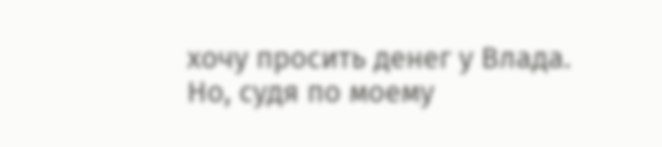хочу просить денег у Влада. Но, судя по моему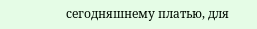сегодняшнему платью, для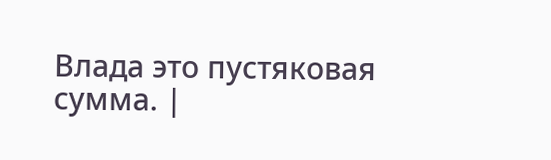Влада это пустяковая сумма. |